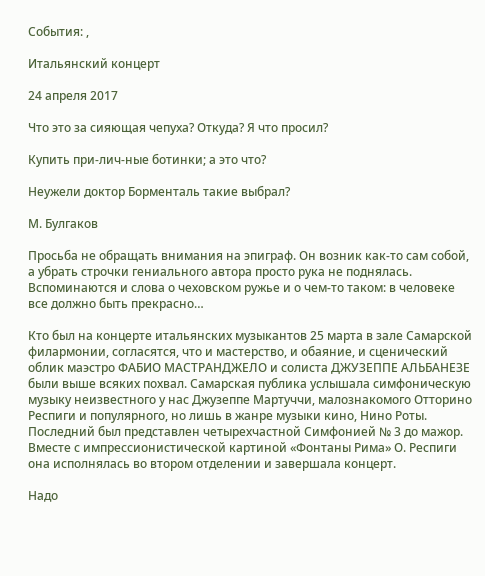События: ,

Итальянский концерт

24 апреля 2017

Что это за сияющая чепуха? Откуда? Я что просил?

Купить при-лич-ные ботинки; а это что?

Неужели доктор Борменталь такие выбрал?

М. Булгаков

Просьба не обращать внимания на эпиграф. Он возник как-то сам собой, а убрать строчки гениального автора просто рука не поднялась. Вспоминаются и слова о чеховском ружье и о чем-то таком: в человеке все должно быть прекрасно…

Кто был на концерте итальянских музыкантов 25 марта в зале Самарской филармонии, согласятся, что и мастерство, и обаяние, и сценический облик маэстро ФАБИО МАСТРАНДЖЕЛО и солиста ДЖУЗЕППЕ АЛЬБАНЕЗЕ были выше всяких похвал. Самарская публика услышала симфоническую музыку неизвестного у нас Джузеппе Мартуччи, малознакомого Отторино Респиги и популярного, но лишь в жанре музыки кино, Нино Роты. Последний был представлен четырехчастной Симфонией № 3 до мажор. Вместе с импрессионистической картиной «Фонтаны Рима» О. Респиги она исполнялась во втором отделении и завершала концерт.

Надо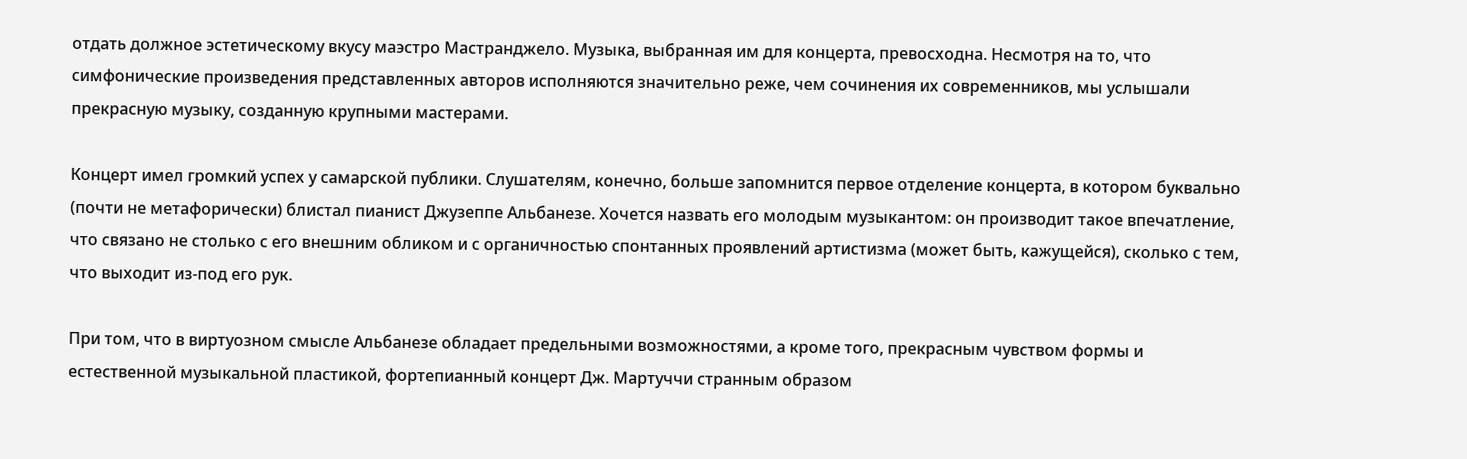отдать должное эстетическому вкусу маэстро Мастранджело. Музыка, выбранная им для концерта, превосходна. Несмотря на то, что симфонические произведения представленных авторов исполняются значительно реже, чем сочинения их современников, мы услышали прекрасную музыку, созданную крупными мастерами.

Концерт имел громкий успех у самарской публики. Слушателям, конечно, больше запомнится первое отделение концерта, в котором буквально (почти не метафорически) блистал пианист Джузеппе Альбанезе. Хочется назвать его молодым музыкантом: он производит такое впечатление, что связано не столько с его внешним обликом и с органичностью спонтанных проявлений артистизма (может быть, кажущейся), сколько с тем, что выходит из-под его рук.

При том, что в виртуозном смысле Альбанезе обладает предельными возможностями, а кроме того, прекрасным чувством формы и естественной музыкальной пластикой, фортепианный концерт Дж. Мартуччи странным образом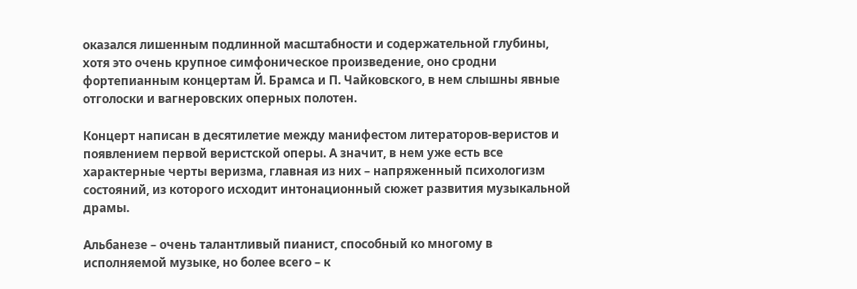оказался лишенным подлинной масштабности и содержательной глубины, хотя это очень крупное симфоническое произведение, оно сродни фортепианным концертам Й. Брамса и П. Чайковского, в нем слышны явные отголоски и вагнеровских оперных полотен.

Концерт написан в десятилетие между манифестом литераторов-веристов и появлением первой веристской оперы. А значит, в нем уже есть все характерные черты веризма, главная из них – напряженный психологизм состояний, из которого исходит интонационный сюжет развития музыкальной драмы.

Альбанезе – очень талантливый пианист, способный ко многому в исполняемой музыке, но более всего – к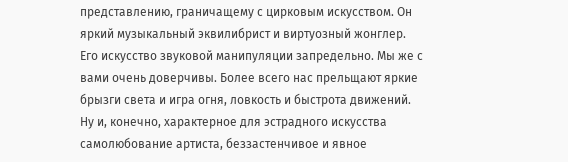представлению, граничащему с цирковым искусством. Он яркий музыкальный эквилибрист и виртуозный жонглер. Его искусство звуковой манипуляции запредельно. Мы же с вами очень доверчивы. Более всего нас прельщают яркие брызги света и игра огня, ловкость и быстрота движений. Ну и, конечно, характерное для эстрадного искусства самолюбование артиста, беззастенчивое и явное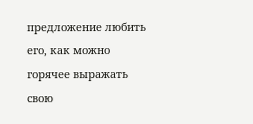предложение любить его, как можно горячее выражать свою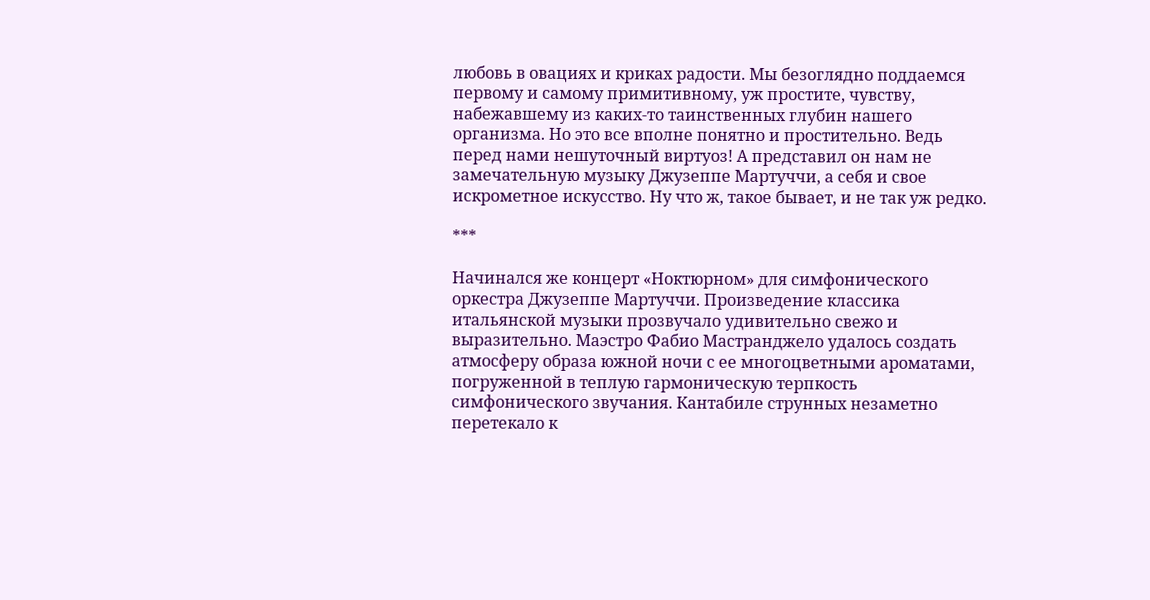любовь в овациях и криках радости. Мы безоглядно поддаемся первому и самому примитивному, уж простите, чувству, набежавшему из каких-то таинственных глубин нашего организма. Но это все вполне понятно и простительно. Ведь перед нами нешуточный виртуоз! А представил он нам не замечательную музыку Джузеппе Мартуччи, а себя и свое искрометное искусство. Ну что ж, такое бывает, и не так уж редко.

***

Начинался же концерт «Ноктюрном» для симфонического оркестра Джузеппе Мартуччи. Произведение классика итальянской музыки прозвучало удивительно свежо и выразительно. Маэстро Фабио Мастранджело удалось создать атмосферу образа южной ночи с ее многоцветными ароматами, погруженной в теплую гармоническую терпкость симфонического звучания. Кантабиле струнных незаметно перетекало к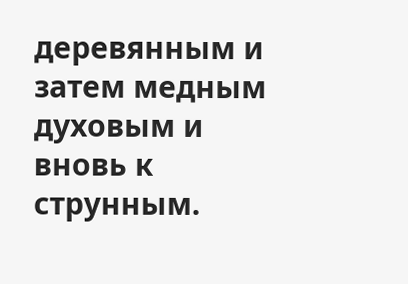деревянным и затем медным духовым и вновь к струнным.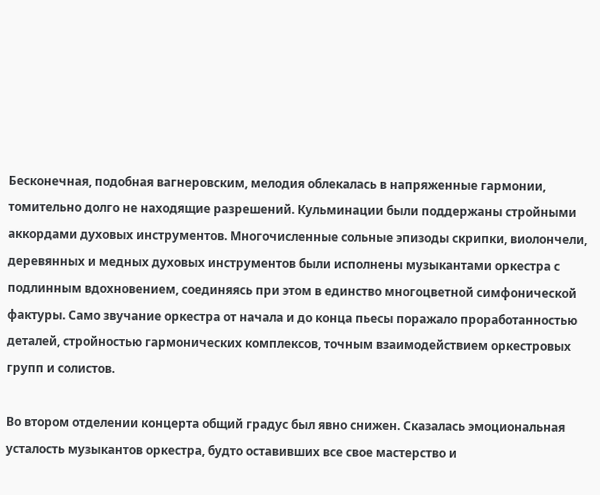Бесконечная, подобная вагнеровским, мелодия облекалась в напряженные гармонии, томительно долго не находящие разрешений. Кульминации были поддержаны стройными аккордами духовых инструментов. Многочисленные сольные эпизоды скрипки, виолончели, деревянных и медных духовых инструментов были исполнены музыкантами оркестра с подлинным вдохновением, соединяясь при этом в единство многоцветной симфонической фактуры. Само звучание оркестра от начала и до конца пьесы поражало проработанностью деталей, стройностью гармонических комплексов, точным взаимодействием оркестровых групп и солистов.

Во втором отделении концерта общий градус был явно снижен. Сказалась эмоциональная усталость музыкантов оркестра, будто оставивших все свое мастерство и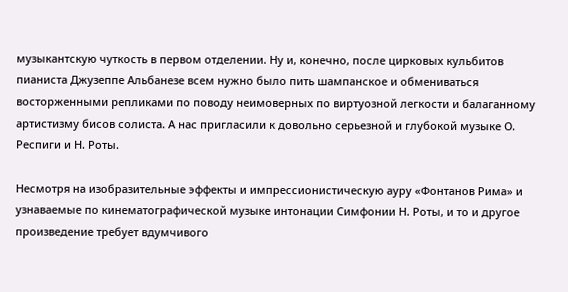музыкантскую чуткость в первом отделении. Ну и, конечно, после цирковых кульбитов пианиста Джузеппе Альбанезе всем нужно было пить шампанское и обмениваться восторженными репликами по поводу неимоверных по виртуозной легкости и балаганному артистизму бисов солиста. А нас пригласили к довольно серьезной и глубокой музыке О. Респиги и Н. Роты.

Несмотря на изобразительные эффекты и импрессионистическую ауру «Фонтанов Рима» и узнаваемые по кинематографической музыке интонации Симфонии Н. Роты, и то и другое произведение требует вдумчивого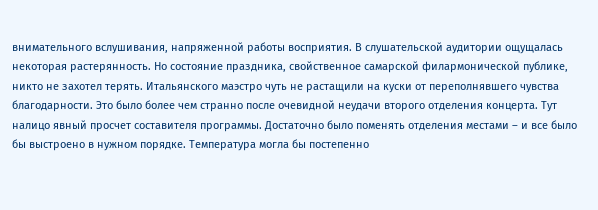внимательного вслушивания, напряженной работы восприятия. В слушательской аудитории ощущалась некоторая растерянность. Но состояние праздника, свойственное самарской филармонической публике, никто не захотел терять. Итальянского маэстро чуть не растащили на куски от переполнявшего чувства благодарности. Это было более чем странно после очевидной неудачи второго отделения концерта. Тут налицо явный просчет составителя программы. Достаточно было поменять отделения местами – и все было бы выстроено в нужном порядке. Температура могла бы постепенно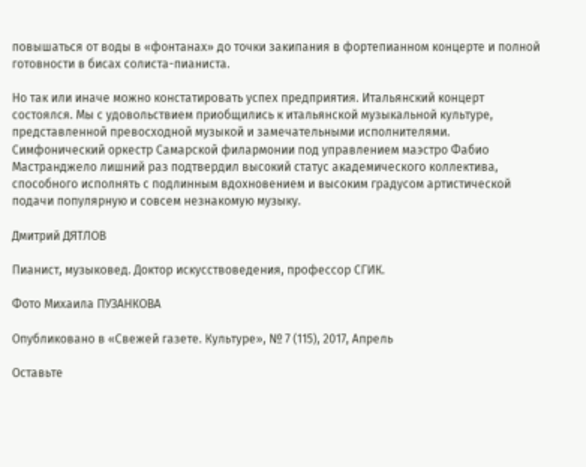повышаться от воды в «фонтанах» до точки закипания в фортепианном концерте и полной готовности в бисах солиста-пианиста.

Но так или иначе можно констатировать успех предприятия. Итальянский концерт состоялся. Мы с удовольствием приобщились к итальянской музыкальной культуре, представленной превосходной музыкой и замечательными исполнителями. Симфонический оркестр Самарской филармонии под управлением маэстро Фабио Мастранджело лишний раз подтвердил высокий статус академического коллектива, способного исполнять с подлинным вдохновением и высоким градусом артистической подачи популярную и совсем незнакомую музыку.

Дмитрий ДЯТЛОВ

Пианист, музыковед. Доктор искусствоведения, профессор СГИК.

Фото Михаила ПУЗАНКОВА

Опубликовано в «Свежей газете. Культуре», № 7 (115), 2017, Апрель

Оставьте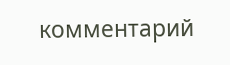комментарий